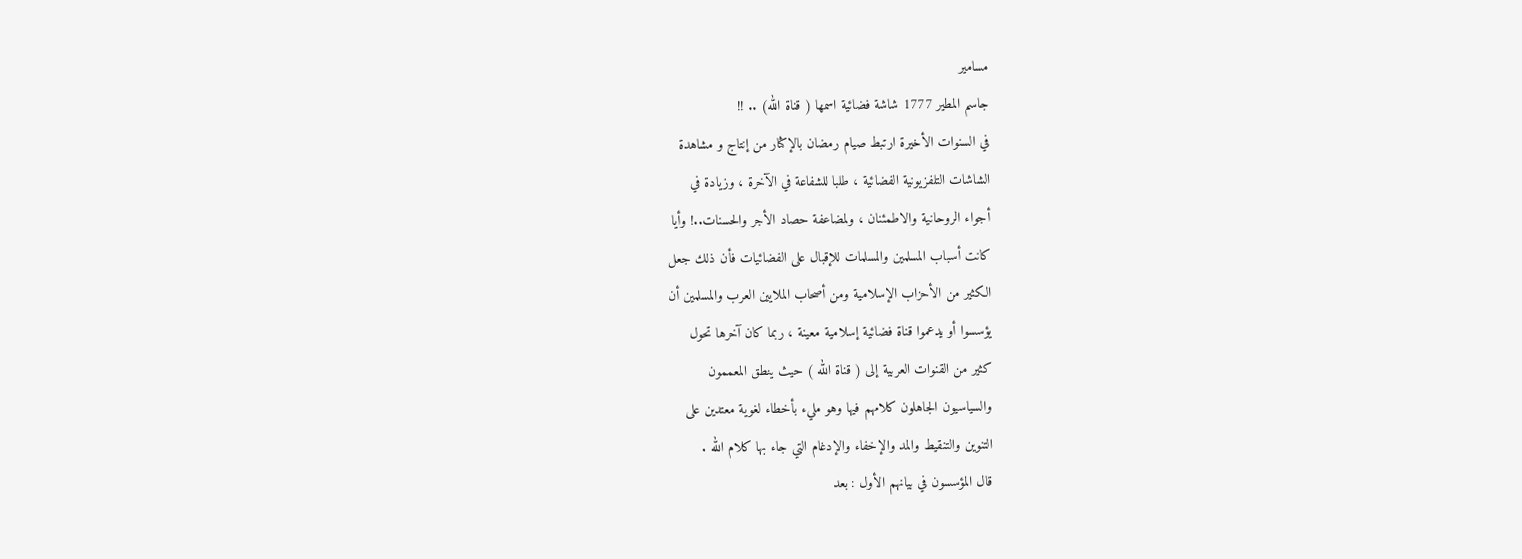مسامير
جاسم المطير 1777 شاشة فضائية اسمها ( قناة الله) .. !!
في السنوات الأخيرة ارتبط صيام رمضان بالإكثار من إنتاج و مشاهدة
الشاشات التلفزيونية الفضائية ، طلبا للشفاعة في الآخرة ، وزيادة في
أجواء الروحانية والاطمئنان ، ولمضاعفة حصاد الأجر والحسنات..! وأيا
كانت أسباب المسلمين والمسلمات للإقبال على الفضائيات فأن ذلك جعل
الكثير من الأحزاب الإسلامية ومن أصحاب الملايين العرب والمسلمين أن
يؤسسوا أو يدعموا قناة فضائية إسلامية معينة ، ربما كان آخرها تحول
كثير من القنوات العربية إلى ( قناة الله ) حيث ينطق المعممون
والسياسيون الجاهلون كلامهم فيها وهو مليء بأخطاء لغوية معتدين على
التنوين والتنقيط والمد والإخفاء والإدغام التي جاء بها كلام الله .
قال المؤسسون في بيانهم الأول : بعد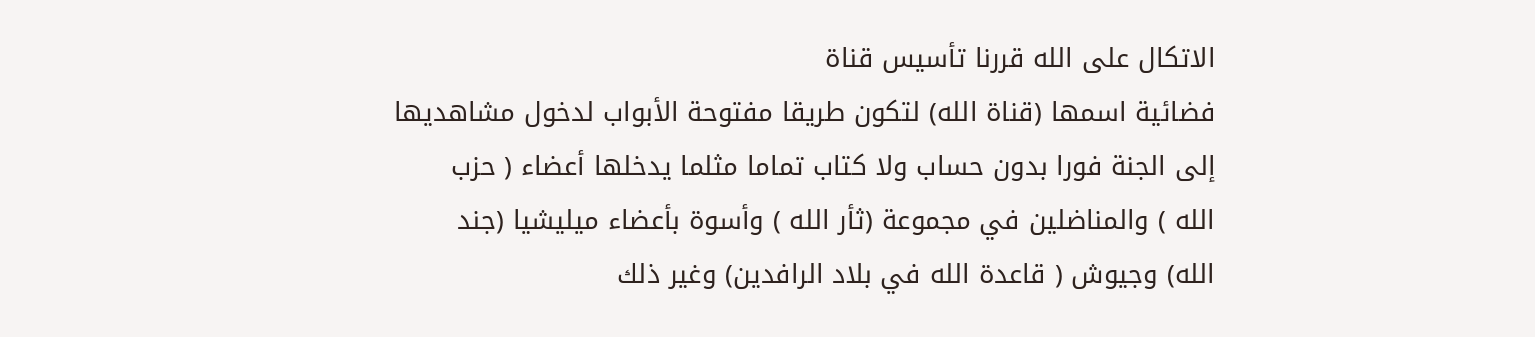الاتكال على الله قررنا تأسيس قناة
فضائية اسمها (قناة الله) لتكون طريقا مفتوحة الأبواب لدخول مشاهديها
إلى الجنة فورا بدون حساب ولا كتاب تماما مثلما يدخلها أعضاء ( حزب
الله ) والمناضلين في مجموعة (ثأر الله ) وأسوة بأعضاء ميليشيا (جند
الله) وجيوش ( قاعدة الله في بلاد الرافدين) وغير ذلك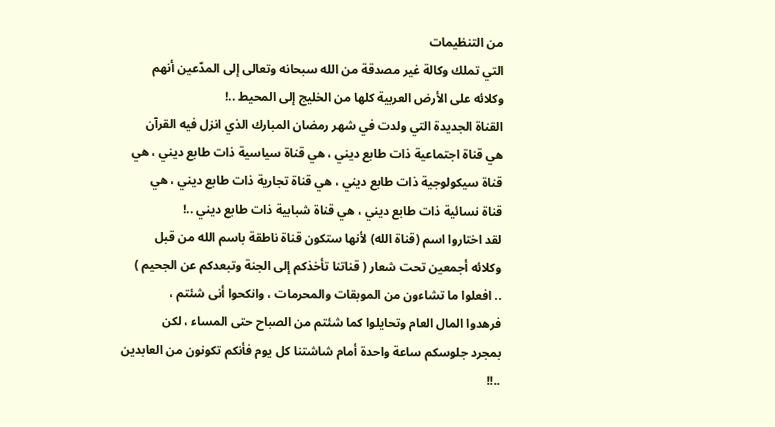من التنظيمات
التي تملك وكالة غير مصدقة من الله سبحانه وتعالى إلى المدّعين أنهم
وكلائه على الأرض العربية كلها من الخليج إلى المحيط ..!
القناة الجديدة التي ولدت في شهر رمضان المبارك الذي انزل فيه القرآن
هي قناة اجتماعية ذات طابع ديني ، هي قناة سياسية ذات طابع ديني ، هي
قناة سيكولوجية ذات طابع ديني ، هي قناة تجارية ذات طابع ديني ، هي
قناة نسائية ذات طابع ديني ، هي قناة شبابية ذات طابع ديني ..!
لقد اختاروا اسم (قناة الله) لأنها ستكون قناة ناطقة باسم الله من قبل
وكلائه أجمعين تحت شعار ( قناتنا تأخذكم إلى الجنة وتبعدكم عن الجحيم )
.. افعلوا ما تشاءون من الموبقات والمحرمات ، وانكحوا أنى شئتم ،
فرهدوا المال العام وتحايلوا كما شئتم من الصباح حتى المساء ، لكن
بمجرد جلوسكم ساعة واحدة أمام شاشتنا كل يوم فأنكم تكونون من العابدين
..!!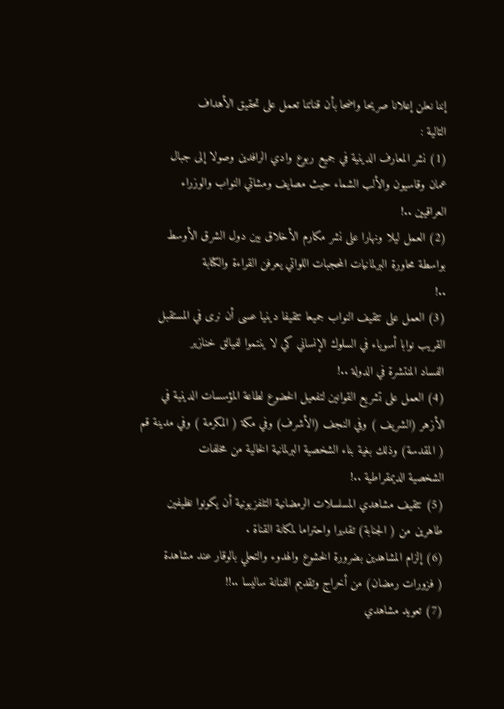إننا نعلن إعلانا صريحا واضحا بأن قناتنا تعمل على تحقيق الأهداف
التالية :
(1) نشر المعارف الدينية في جميع ربوع وادي الرافدين وصولا إلى جبال
عمان وقاسيون والألب الشماء حيث مصايف ومشاتي النواب والوزراء
العراقيين ..!
(2) العمل ليلا ونهارا على نشر مكارم الأخلاق بين دول الشرق الأوسط
بواسطة محاورة البرلمانيات المحجبات اللواتي يعرفن القراءة والكتابة
..!
(3) العمل على تثقيف النواب جميعا تثقيفا دينيا عسى أن نرى في المستقبل
القريب نوابا أسوياء في السلوك الإنساني كي لا ينتموا لفيالق خنازير
الفساد المنتشرة في الدولة ..!
(4) العمل على تشريع القوانين لتفعيل الخضوع لطاعة المؤسسات الدينية في
الأزهر (الشريف ) وفي النجف (الأشرف) وفي مكة ( المكرمة ) وفي مدينة قم
( المقدسة) وذلك بغية بناء الشخصية البرلمانية الخالية من مخلفات
الشخصية الديمقراطية ..!
(5) تثقيف مشاهدي المسلسلات الرمضانية التلفزيونية أن يكونوا نظيفين
طاهرين من ( الجنابة) تقديرا واحتراما لمكانة القناة .
(6) إلزام المشاهدين بضرورة الخشوع والهدوء والتحلي بالوقار عند مشاهدة
( فزورات رمضان) من أخراج وتقديم الفنانة ساليسا ..!!
(7) تعويد مشاهدي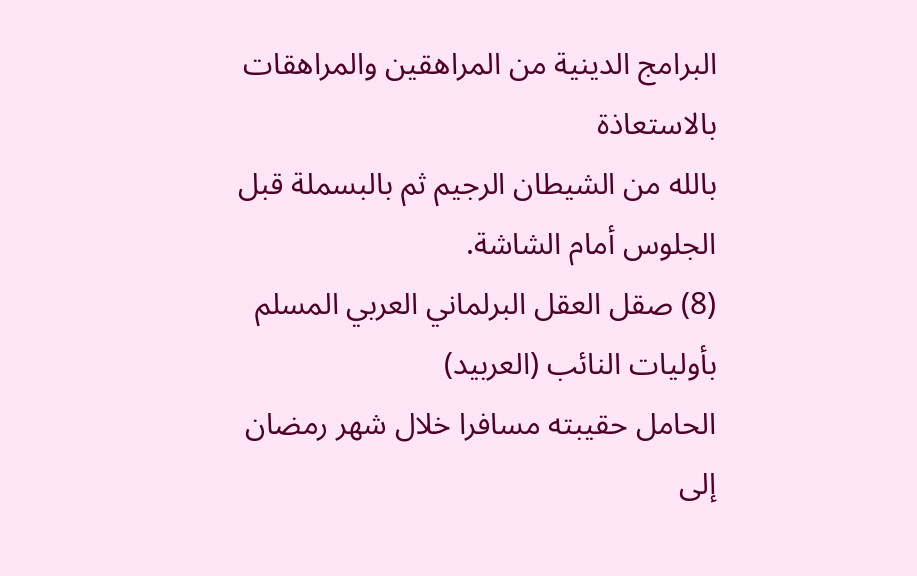البرامج الدينية من المراهقين والمراهقات بالاستعاذة
بالله من الشيطان الرجيم ثم بالبسملة قبل الجلوس أمام الشاشة.
(8) صقل العقل البرلماني العربي المسلم بأوليات النائب (العربيد)
الحامل حقيبته مسافرا خلال شهر رمضان إلى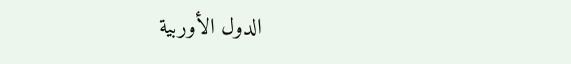الدول الأوربية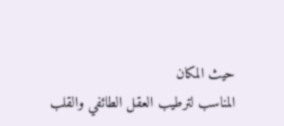حيث المكان
المناسب لترطيب العقل الطائفي والقلب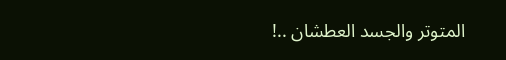المتوتر والجسد العطشان ..!